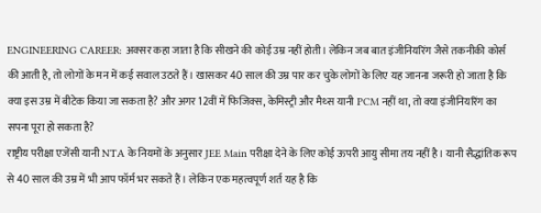ENGINEERING CAREER: अक्सर कहा जाता है कि सीखने की कोई उम्र नहीं होती। लेकिन जब बात इंजीनियरिंग जैसे तकनीकी कोर्स की आती है, तो लोगों के मन में कई सवाल उठते हैं। खासकर 40 साल की उम्र पार कर चुके लोगों के लिए यह जानना जरूरी हो जाता है कि क्या इस उम्र में बीटेक किया जा सकता है? और अगर 12वीं में फिजिक्स, केमिस्ट्री और मैथ्स यानी PCM नहीं था, तो क्या इंजीनियरिंग का सपना पूरा हो सकता है?
राष्ट्रीय परीक्षा एजेंसी यानी NTA के नियमों के अनुसार JEE Main परीक्षा देने के लिए कोई ऊपरी आयु सीमा तय नहीं है। यानी सैद्धांतिक रूप से 40 साल की उम्र में भी आप फॉर्म भर सकते हैं। लेकिन एक महत्वपूर्ण शर्त यह है कि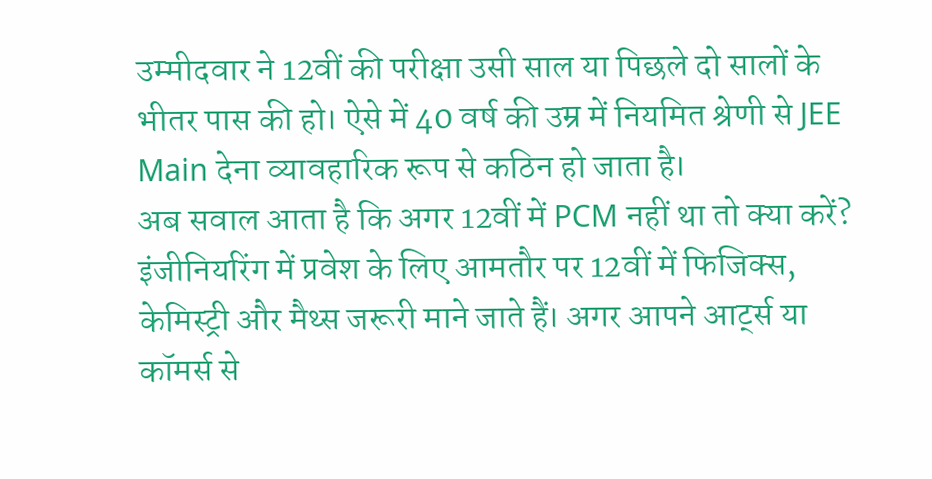उम्मीदवार ने 12वीं की परीक्षा उसी साल या पिछले दो सालों के भीतर पास की हो। ऐसे में 40 वर्ष की उम्र में नियमित श्रेणी से JEE Main देना व्यावहारिक रूप से कठिन हो जाता है।
अब सवाल आता है कि अगर 12वीं में PCM नहीं था तो क्या करें? इंजीनियरिंग में प्रवेश के लिए आमतौर पर 12वीं में फिजिक्स, केमिस्ट्री और मैथ्स जरूरी माने जाते हैं। अगर आपने आर्ट्स या कॉमर्स से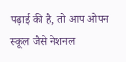पढ़ाई की है, तो आप ओपन स्कूल जैसे नेशनल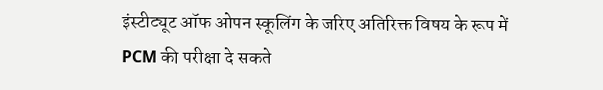इंस्टीट्यूट ऑफ ओपन स्कूलिंग के जरिए अतिरिक्त विषय के रूप में PCM की परीक्षा दे सकते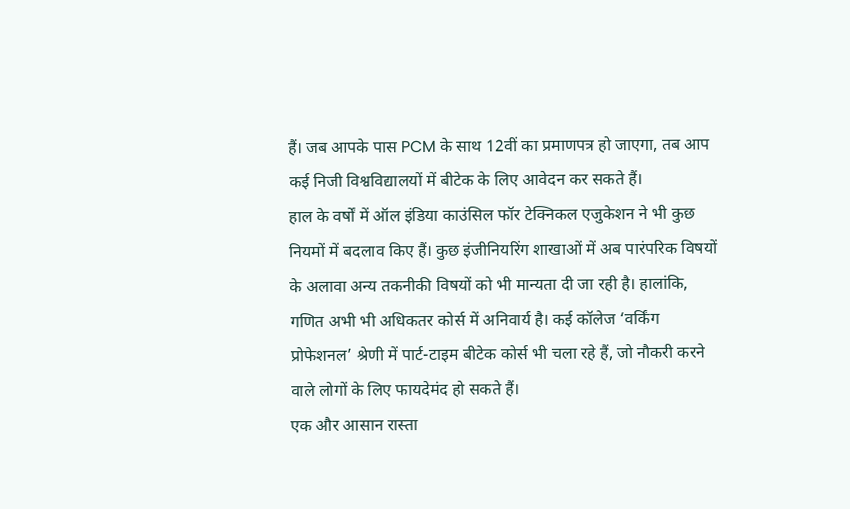हैं। जब आपके पास PCM के साथ 12वीं का प्रमाणपत्र हो जाएगा, तब आप कई निजी विश्वविद्यालयों में बीटेक के लिए आवेदन कर सकते हैं।
हाल के वर्षों में ऑल इंडिया काउंसिल फॉर टेक्निकल एजुकेशन ने भी कुछ नियमों में बदलाव किए हैं। कुछ इंजीनियरिंग शाखाओं में अब पारंपरिक विषयों के अलावा अन्य तकनीकी विषयों को भी मान्यता दी जा रही है। हालांकि, गणित अभी भी अधिकतर कोर्स में अनिवार्य है। कई कॉलेज ‘वर्किंग प्रोफेशनल’ श्रेणी में पार्ट-टाइम बीटेक कोर्स भी चला रहे हैं, जो नौकरी करने वाले लोगों के लिए फायदेमंद हो सकते हैं।
एक और आसान रास्ता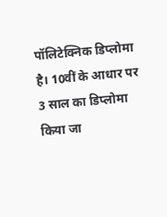पॉलिटेक्निक डिप्लोमा है। 10वीं के आधार पर 3 साल का डिप्लोमा किया जा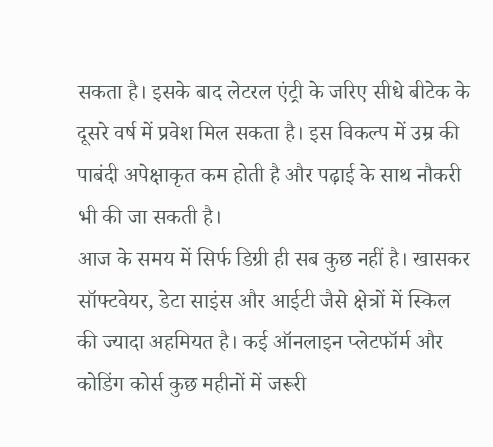सकता है। इसके बाद लेटरल एंट्री के जरिए सीधे बीटेक के दूसरे वर्ष में प्रवेश मिल सकता है। इस विकल्प में उम्र की पाबंदी अपेक्षाकृत कम होती है और पढ़ाई के साथ नौकरी भी की जा सकती है।
आज के समय में सिर्फ डिग्री ही सब कुछ नहीं है। खासकर सॉफ्टवेयर, डेटा साइंस और आईटी जैसे क्षेत्रों में स्किल की ज्यादा अहमियत है। कई ऑनलाइन प्लेटफॉर्म और कोडिंग कोर्स कुछ महीनों में जरूरी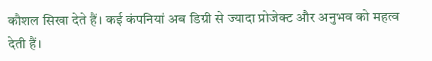कौशल सिखा देते हैं। कई कंपनियां अब डिग्री से ज्यादा प्रोजेक्ट और अनुभव को महत्व देती हैं।